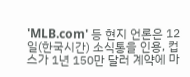'MLB.com' 등 현지 언론은 12일(한국시간) 소식통을 인용, 컵스가 1년 150만 달러 계약에 마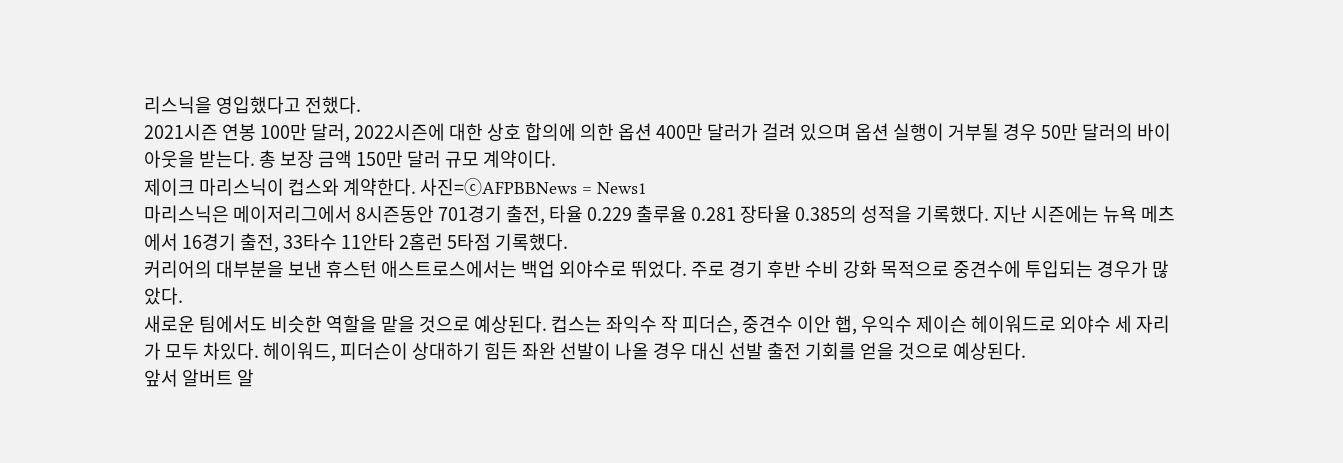리스닉을 영입했다고 전했다.
2021시즌 연봉 100만 달러, 2022시즌에 대한 상호 합의에 의한 옵션 400만 달러가 걸려 있으며 옵션 실행이 거부될 경우 50만 달러의 바이아웃을 받는다. 총 보장 금액 150만 달러 규모 계약이다.
제이크 마리스닉이 컵스와 계약한다. 사진=ⓒAFPBBNews = News1
마리스닉은 메이저리그에서 8시즌동안 701경기 출전, 타율 0.229 출루율 0.281 장타율 0.385의 성적을 기록했다. 지난 시즌에는 뉴욕 메츠에서 16경기 출전, 33타수 11안타 2홈런 5타점 기록했다.
커리어의 대부분을 보낸 휴스턴 애스트로스에서는 백업 외야수로 뛰었다. 주로 경기 후반 수비 강화 목적으로 중견수에 투입되는 경우가 많았다.
새로운 팀에서도 비슷한 역할을 맡을 것으로 예상된다. 컵스는 좌익수 작 피더슨, 중견수 이안 햅, 우익수 제이슨 헤이워드로 외야수 세 자리가 모두 차있다. 헤이워드, 피더슨이 상대하기 힘든 좌완 선발이 나올 경우 대신 선발 출전 기회를 얻을 것으로 예상된다.
앞서 알버트 알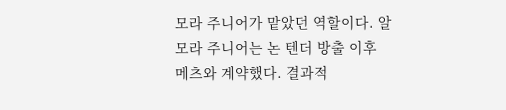모라 주니어가 맡았던 역할이다. 알모라 주니어는 논 텐더 방출 이후 메츠와 계약했다. 결과적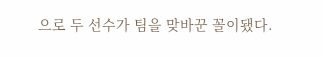으로 두 선수가 팀을 맞바꾼 꼴이됐다.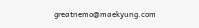greatnemo@maekyung.com